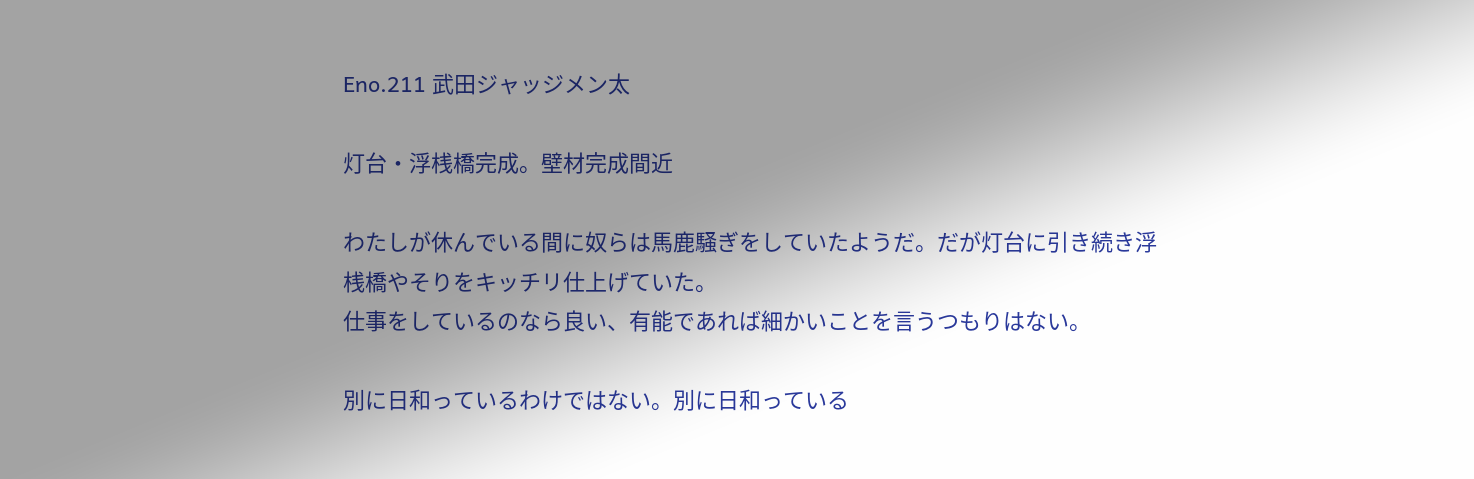Eno.211 武田ジャッジメン太

灯台・浮桟橋完成。壁材完成間近

わたしが休んでいる間に奴らは馬鹿騒ぎをしていたようだ。だが灯台に引き続き浮桟橋やそりをキッチリ仕上げていた。
仕事をしているのなら良い、有能であれば細かいことを言うつもりはない。

別に日和っているわけではない。別に日和っている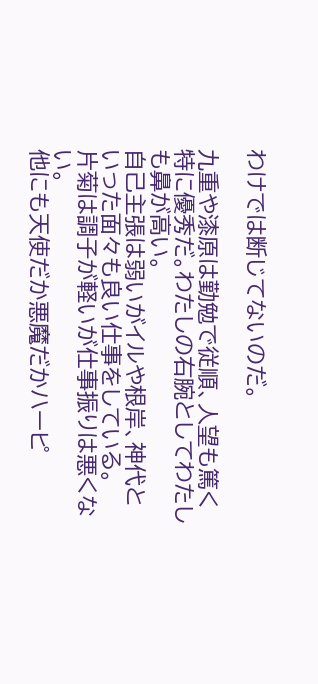わけでは断じてないのだ。

九重や漆原は勤勉で従順、人望も篤く特に優秀だ。わたしの右腕としてわたしも鼻が高い。
自己主張は弱いがイルや根岸、神代といった面々も良い仕事をしている。
片菊は調子が軽いが仕事振りは悪くない。
他にも天使だか悪魔だかハーピ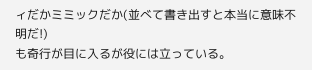ィだかミミックだか(並べて書き出すと本当に意味不明だ!)
も奇行が目に入るが役には立っている。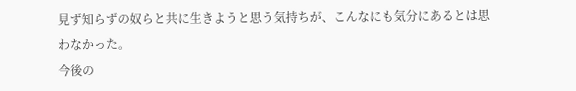見ず知らずの奴らと共に生きようと思う気持ちが、こんなにも気分にあるとは思わなかった。
今後の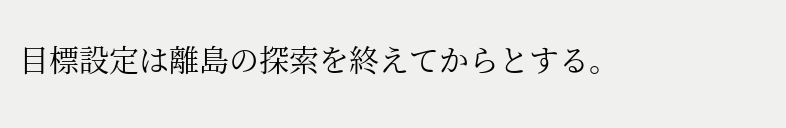目標設定は離島の探索を終えてからとする。